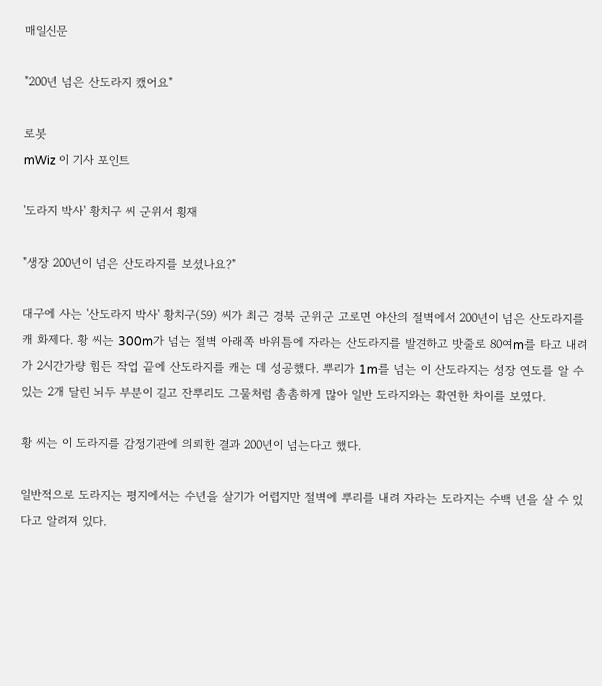매일신문

"200년 넘은 산도라지 캤어요"

로봇
mWiz 이 기사 포인트

'도라지 박사' 황치구 씨 군위서 횡재

"생장 200년이 넘은 산도라지를 보셨나요?"

대구에 사는 '산도라지 박사' 황치구(59) 씨가 최근 경북 군위군 고로면 야산의 절벽에서 200년이 넘은 산도라지를 캐 화제다. 황 씨는 300m가 넘는 절벽 아래쪽 바위틈에 자라는 산도라지를 발견하고 밧줄로 80여m를 타고 내려가 2시간가량 힘든 작업 끝에 산도라지를 캐는 데 성공했다. 뿌리가 1m를 넘는 이 산도라지는 성장 연도를 알 수 있는 2개 달린 뇌두 부분이 길고 잔뿌리도 그물처럼 촘촘하게 많아 일반 도라지와는 확연한 차이를 보였다.

황 씨는 이 도라지를 감정기관에 의뢰한 결과 200년이 넘는다고 했다.

일반적으로 도라지는 평지에서는 수년을 살기가 어렵지만 절벽에 뿌리를 내려 자라는 도라지는 수백 년을 살 수 있다고 알려져 있다.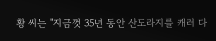황 씨는 "지금껏 35년 동안 산도라지를 캐러 다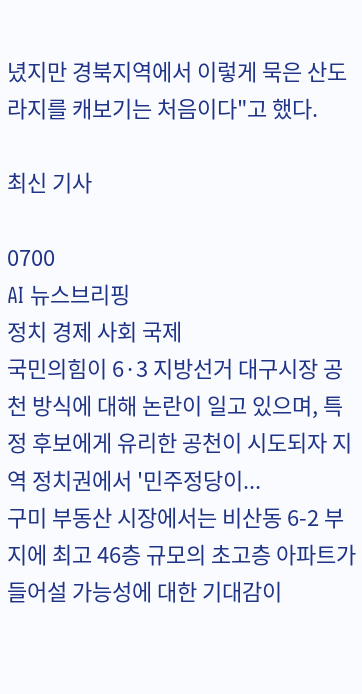녔지만 경북지역에서 이렇게 묵은 산도라지를 캐보기는 처음이다"고 했다.

최신 기사

0700
AI 뉴스브리핑
정치 경제 사회 국제
국민의힘이 6·3 지방선거 대구시장 공천 방식에 대해 논란이 일고 있으며, 특정 후보에게 유리한 공천이 시도되자 지역 정치권에서 '민주정당이...
구미 부동산 시장에서는 비산동 6-2 부지에 최고 46층 규모의 초고층 아파트가 들어설 가능성에 대한 기대감이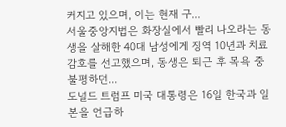커지고 있으며, 이는 현재 구...
서울중앙지법은 화장실에서 빨리 나오라는 동생을 살해한 40대 남성에게 징역 10년과 치료감호를 선고했으며, 동생은 퇴근 후 목욕 중 불평하던...
도널드 트럼프 미국 대통령은 16일 한국과 일본을 언급하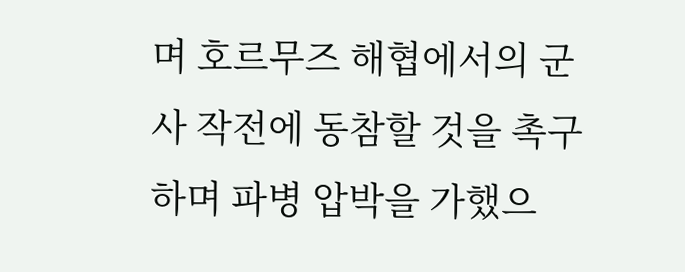며 호르무즈 해협에서의 군사 작전에 동참할 것을 촉구하며 파병 압박을 가했으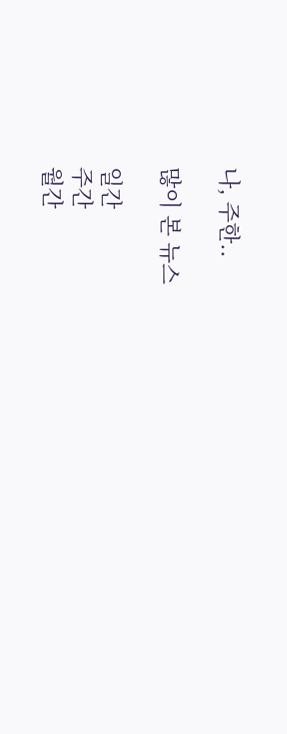나, 주한..

많이 본 뉴스

일간
주간
월간